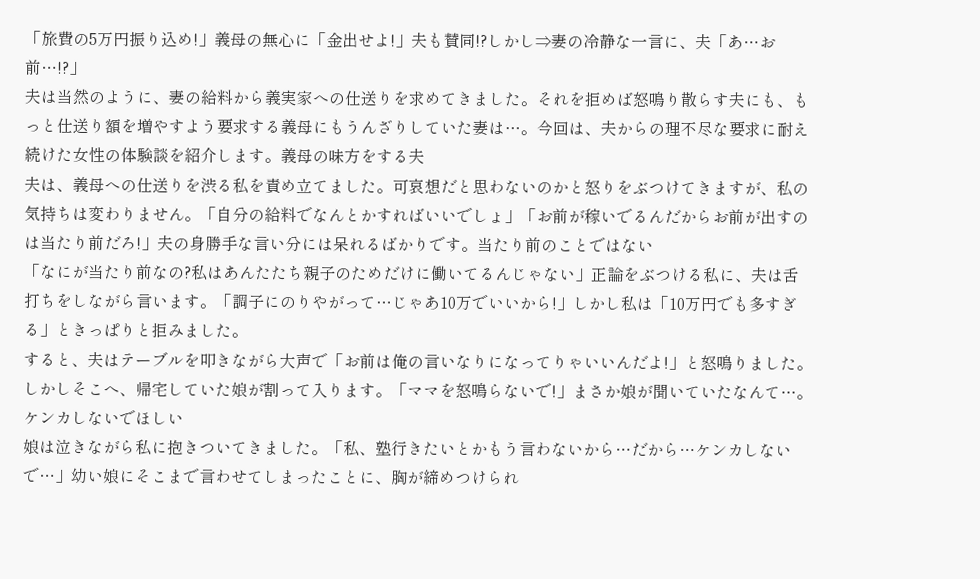「旅費の5万円振り込め!」義母の無心に「金出せよ!」夫も賛同!?しかし⇒妻の冷静な一言に、夫「あ…お前…!?」
夫は当然のように、妻の給料から義実家への仕送りを求めてきました。それを拒めば怒鳴り散らす夫にも、もっと仕送り額を増やすよう要求する義母にもうんざりしていた妻は…。今回は、夫からの理不尽な要求に耐え続けた女性の体験談を紹介します。義母の味方をする夫
夫は、義母への仕送りを渋る私を責め立てました。可哀想だと思わないのかと怒りをぶつけてきますが、私の気持ちは変わりません。「自分の給料でなんとかすればいいでしょ」「お前が稼いでるんだからお前が出すのは当たり前だろ!」夫の身勝手な言い分には呆れるばかりです。当たり前のことではない
「なにが当たり前なの?私はあんたたち親子のためだけに働いてるんじゃない」正論をぶつける私に、夫は舌打ちをしながら言います。「調子にのりやがって…じゃあ10万でいいから!」しかし私は「10万円でも多すぎる」ときっぱりと拒みました。
すると、夫はテーブルを叩きながら大声で「お前は俺の言いなりになってりゃいいんだよ!」と怒鳴りました。しかしそこへ、帰宅していた娘が割って入ります。「ママを怒鳴らないで!」まさか娘が聞いていたなんて…。ケンカしないでほしい
娘は泣きながら私に抱きついてきました。「私、塾行きたいとかもう言わないから…だから…ケンカしないで…」幼い娘にそこまで言わせてしまったことに、胸が締めつけられ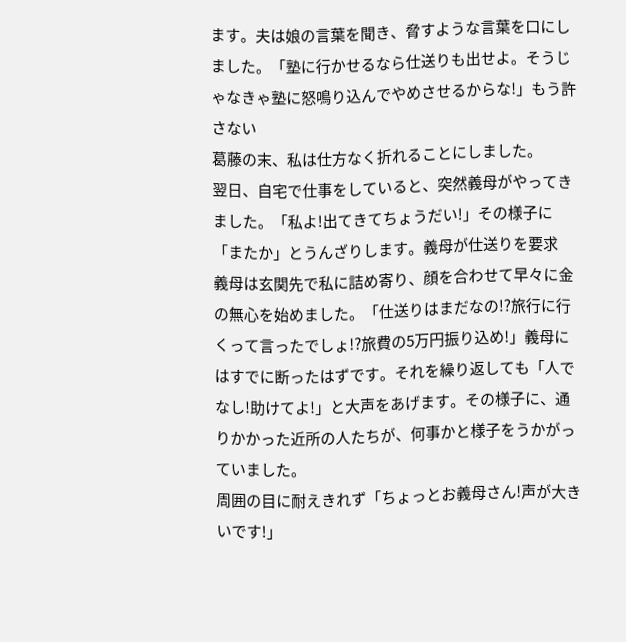ます。夫は娘の言葉を聞き、脅すような言葉を口にしました。「塾に行かせるなら仕送りも出せよ。そうじゃなきゃ塾に怒鳴り込んでやめさせるからな!」もう許さない
葛藤の末、私は仕方なく折れることにしました。
翌日、自宅で仕事をしていると、突然義母がやってきました。「私よ!出てきてちょうだい!」その様子に「またか」とうんざりします。義母が仕送りを要求
義母は玄関先で私に詰め寄り、顔を合わせて早々に金の無心を始めました。「仕送りはまだなの!?旅行に行くって言ったでしょ!?旅費の5万円振り込め!」義母にはすでに断ったはずです。それを繰り返しても「人でなし!助けてよ!」と大声をあげます。その様子に、通りかかった近所の人たちが、何事かと様子をうかがっていました。
周囲の目に耐えきれず「ちょっとお義母さん!声が大きいです!」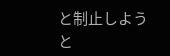と制止しようと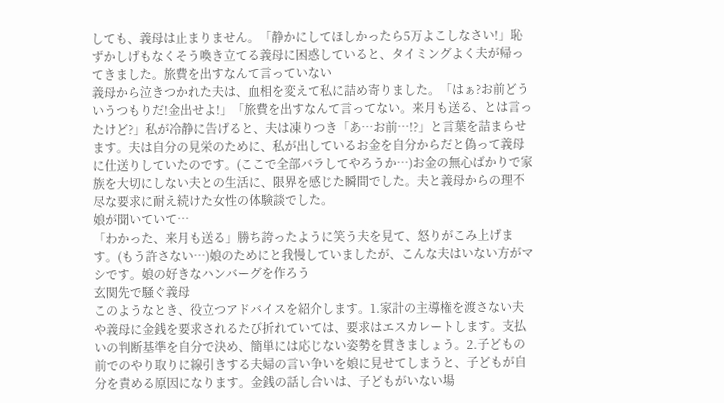しても、義母は止まりません。「静かにしてほしかったら5万よこしなさい!」恥ずかしげもなくそう喚き立てる義母に困惑していると、タイミングよく夫が帰ってきました。旅費を出すなんて言っていない
義母から泣きつかれた夫は、血相を変えて私に詰め寄りました。「はぁ?お前どういうつもりだ!金出せよ!」「旅費を出すなんて言ってない。来月も送る、とは言ったけど?」私が冷静に告げると、夫は凍りつき「あ…お前…!?」と言葉を詰まらせます。夫は自分の見栄のために、私が出しているお金を自分からだと偽って義母に仕送りしていたのです。(ここで全部バラしてやろうか…)お金の無心ばかりで家族を大切にしない夫との生活に、限界を感じた瞬間でした。夫と義母からの理不尽な要求に耐え続けた女性の体験談でした。
娘が聞いていて…
「わかった、来月も送る」勝ち誇ったように笑う夫を見て、怒りがこみ上げます。(もう許さない…)娘のためにと我慢していましたが、こんな夫はいない方がマシです。娘の好きなハンバーグを作ろう
玄関先で騒ぐ義母
このようなとき、役立つアドバイスを紹介します。1.家計の主導権を渡さない夫や義母に金銭を要求されるたび折れていては、要求はエスカレートします。支払いの判断基準を自分で決め、簡単には応じない姿勢を貫きましょう。2.子どもの前でのやり取りに線引きする夫婦の言い争いを娘に見せてしまうと、子どもが自分を責める原因になります。金銭の話し合いは、子どもがいない場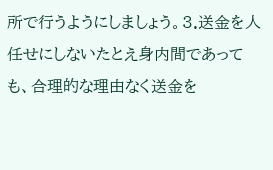所で行うようにしましょう。3.送金を人任せにしないたとえ身内間であっても、合理的な理由なく送金を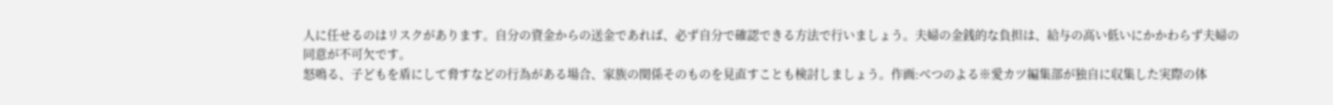人に任せるのはリスクがあります。自分の資金からの送金であれば、必ず自分で確認できる方法で行いましょう。夫婦の金銭的な負担は、給与の高い低いにかかわらず夫婦の同意が不可欠です。
怒鳴る、子どもを盾にして脅すなどの行為がある場合、家族の関係そのものを見直すことも検討しましょう。作画:べつのよる※愛カツ編集部が独自に収集した実際の体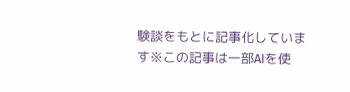験談をもとに記事化しています※この記事は一部AIを使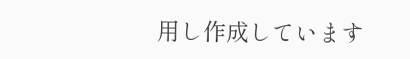用し作成しています